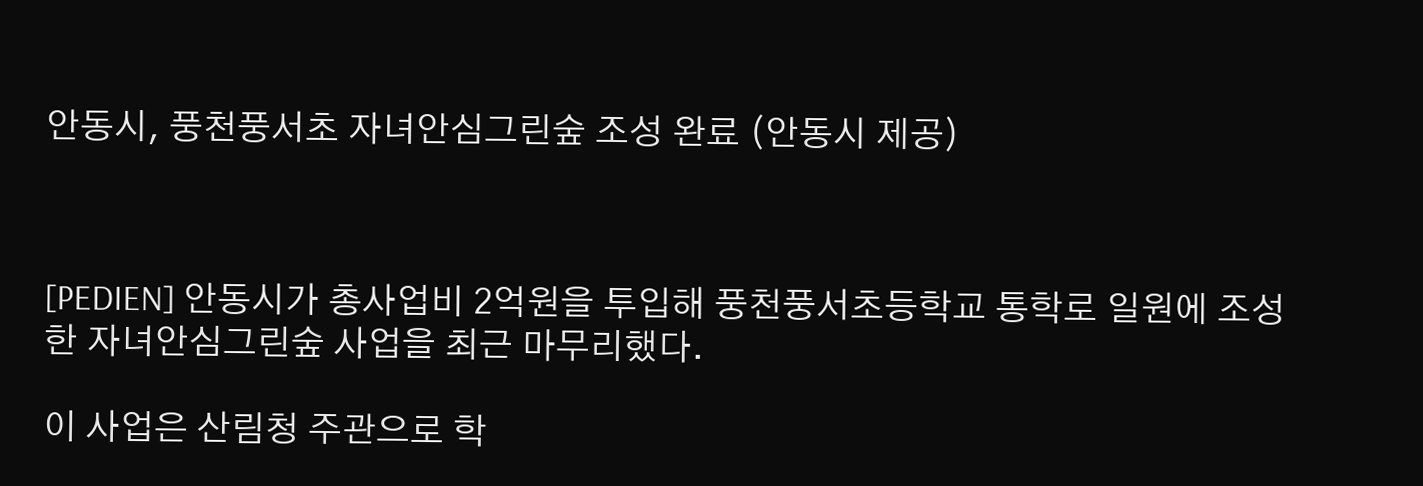안동시, 풍천풍서초 자녀안심그린숲 조성 완료 (안동시 제공)



[PEDIEN] 안동시가 총사업비 2억원을 투입해 풍천풍서초등학교 통학로 일원에 조성한 자녀안심그린숲 사업을 최근 마무리했다.

이 사업은 산림청 주관으로 학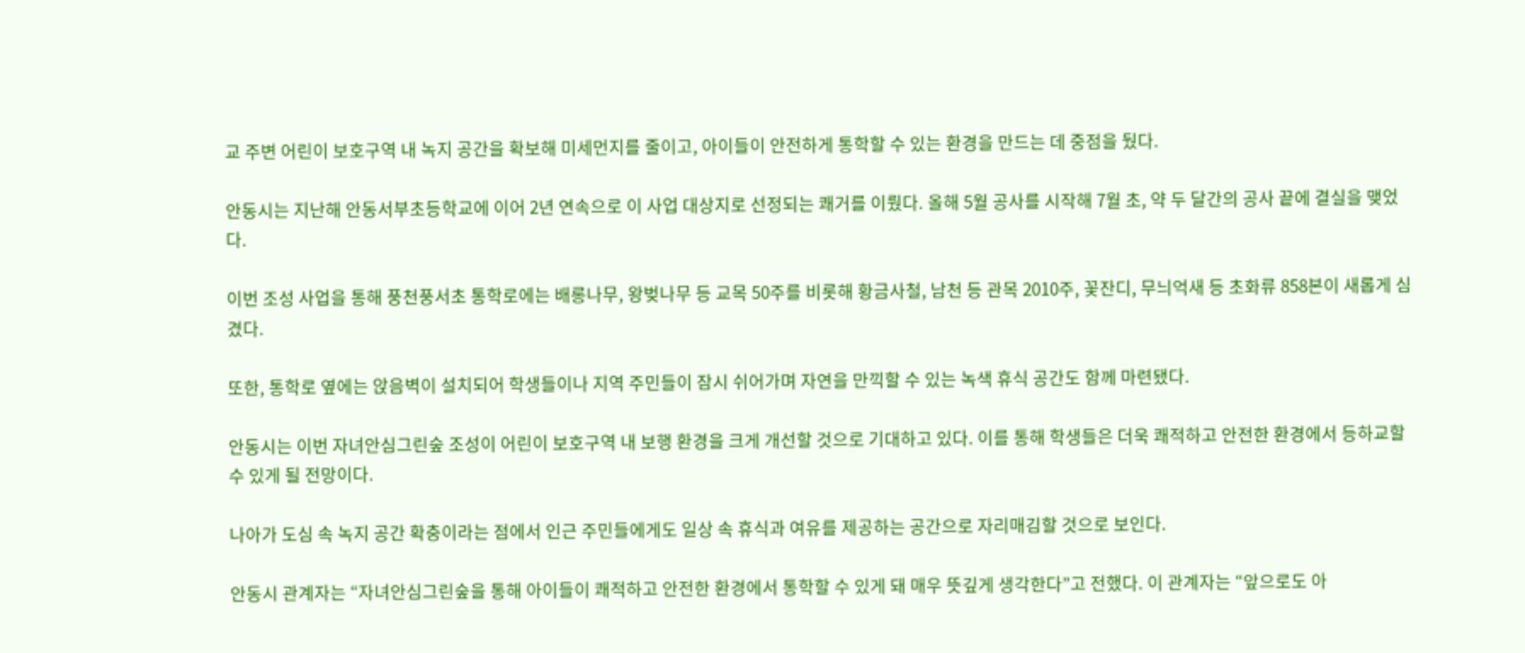교 주변 어린이 보호구역 내 녹지 공간을 확보해 미세먼지를 줄이고, 아이들이 안전하게 통학할 수 있는 환경을 만드는 데 중점을 뒀다.

안동시는 지난해 안동서부초등학교에 이어 2년 연속으로 이 사업 대상지로 선정되는 쾌거를 이뤘다. 올해 5월 공사를 시작해 7월 초, 약 두 달간의 공사 끝에 결실을 맺었다.

이번 조성 사업을 통해 풍천풍서초 통학로에는 배롱나무, 왕벚나무 등 교목 50주를 비롯해 황금사철, 남천 등 관목 2010주, 꽃잔디, 무늬억새 등 초화류 858본이 새롭게 심겼다.

또한, 통학로 옆에는 앉음벽이 설치되어 학생들이나 지역 주민들이 잠시 쉬어가며 자연을 만끽할 수 있는 녹색 휴식 공간도 함께 마련됐다.

안동시는 이번 자녀안심그린숲 조성이 어린이 보호구역 내 보행 환경을 크게 개선할 것으로 기대하고 있다. 이를 통해 학생들은 더욱 쾌적하고 안전한 환경에서 등하교할 수 있게 될 전망이다.

나아가 도심 속 녹지 공간 확충이라는 점에서 인근 주민들에게도 일상 속 휴식과 여유를 제공하는 공간으로 자리매김할 것으로 보인다.

안동시 관계자는 “자녀안심그린숲을 통해 아이들이 쾌적하고 안전한 환경에서 통학할 수 있게 돼 매우 뜻깊게 생각한다”고 전했다. 이 관계자는 “앞으로도 아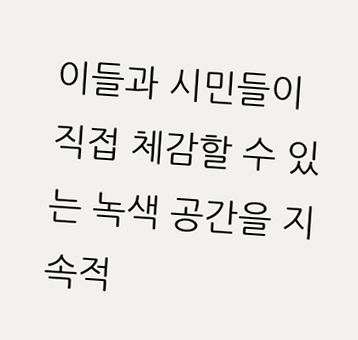이들과 시민들이 직접 체감할 수 있는 녹색 공간을 지속적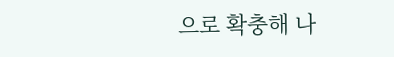으로 확충해 나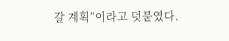갈 계획”이라고 덧붙였다.